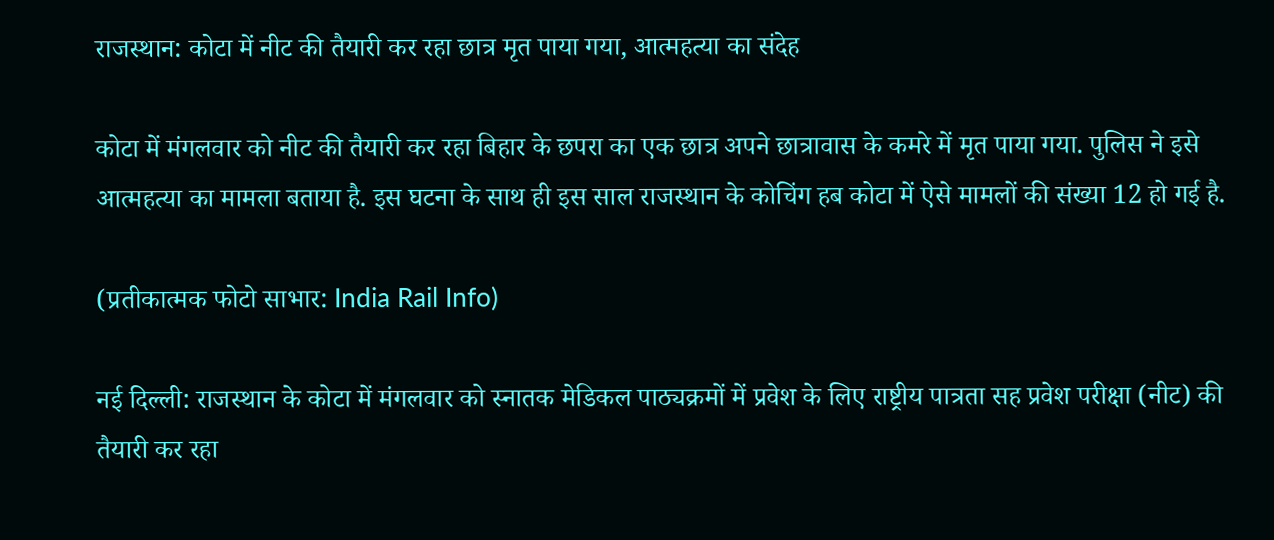राजस्थान: कोटा में नीट की तैयारी कर रहा छात्र मृत पाया गया, आत्महत्या का संदेह

कोटा में मंगलवार को नीट की तैयारी कर रहा बिहार के छपरा का एक छात्र अपने छात्रावास के कमरे में मृत पाया गया. पुलिस ने इसे आत्महत्या का मामला बताया है. इस घटना के साथ ही इस साल राजस्थान के कोचिंग हब कोटा में ऐसे मामलों की संख्या 12 हो गई है.

(प्रतीकात्मक फोटो साभार: India Rail Info)

नई दिल्ली: राजस्थान के कोटा में मंगलवार को स्नातक मेडिकल पाठ्यक्रमों में प्रवेश के लिए राष्ट्रीय पात्रता सह प्रवेश परीक्षा (नीट) की तैयारी कर रहा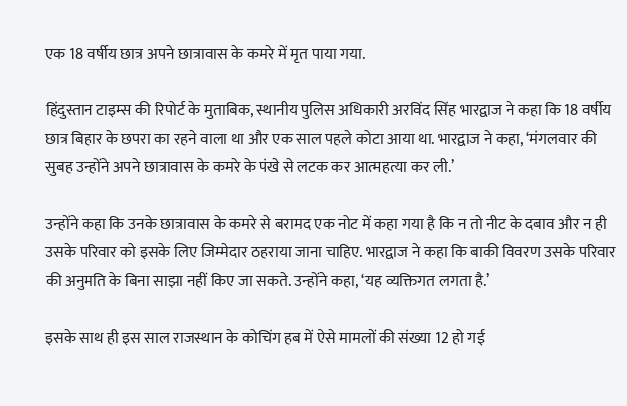एक 18 वर्षीय छात्र अपने छात्रावास के कमरे में मृत पाया गया.

हिंदुस्तान टाइम्स की रिपोर्ट के मुताबिक, स्थानीय पुलिस अधिकारी अरविंद सिंह भारद्वाज ने कहा कि 18 वर्षीय छात्र बिहार के छपरा का रहने वाला था और एक साल पहले कोटा आया था. भारद्वाज ने कहा, ‘मंगलवार की सुबह उन्होंने अपने छात्रावास के कमरे के पंखे से लटक कर आत्महत्या कर ली.’

उन्होंने कहा कि उनके छात्रावास के कमरे से बरामद एक नोट में कहा गया है कि न तो नीट के दबाव और न ही उसके परिवार को इसके लिए जिम्मेदार ठहराया जाना चाहिए. भारद्वाज ने कहा कि बाकी विवरण उसके परिवार की अनुमति के बिना साझा नहीं किए जा सकते. उन्होंने कहा, ‘यह व्यक्तिगत लगता है.’

इसके साथ ही इस साल राजस्थान के कोचिंग हब में ऐसे मामलों की संख्या 12 हो गई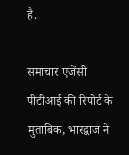है.

समाचार एजेंसी पीटीआई की रिपोर्ट के मुताबिक, भारद्वाज ने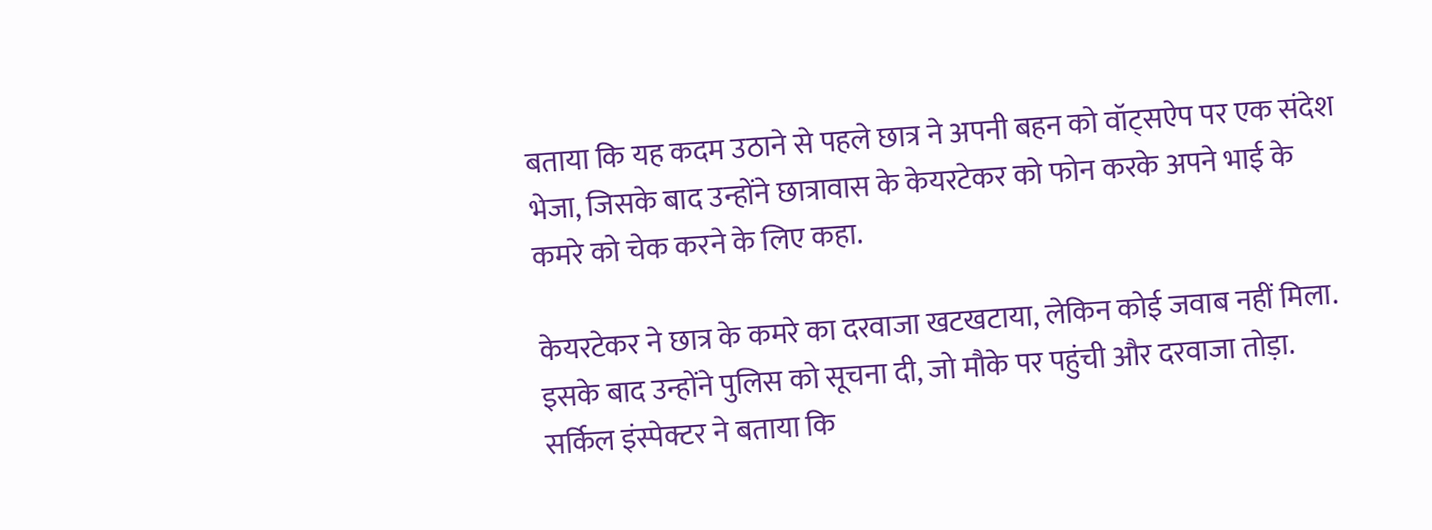बताया कि यह कदम उठाने से पहले छात्र ने अपनी बहन को वॉट्सऐप पर एक संदेश भेजा, जिसके बाद उन्होंने छात्रावास के केयरटेकर को फोन करके अपने भाई के कमरे को चेक करने के लिए कहा.

केयरटेकर ने छात्र के कमरे का दरवाजा खटखटाया, लेकिन कोई जवाब नहीं मिला. इसके बाद उन्होंने पुलिस को सूचना दी, जो मौके पर पहुंची और दरवाजा तोड़ा. सर्किल इंस्पेक्टर ने बताया कि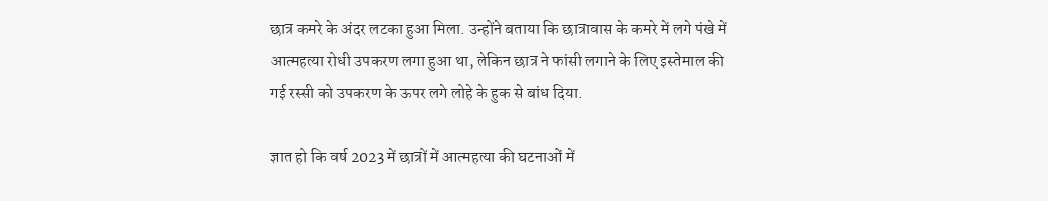छात्र कमरे के अंदर लटका हुआ मिला. उन्होंने बताया कि छात्रावास के कमरे में लगे पंखे में आत्महत्या रोधी उपकरण लगा हुआ था, लेकिन छात्र ने फांसी लगाने के लिए इस्तेमाल की गई रस्सी को उपकरण के ऊपर लगे लोहे के हुक से बांध दिया.

ज्ञात हो कि वर्ष 2023 में छात्रों में आत्महत्या की घटनाओं में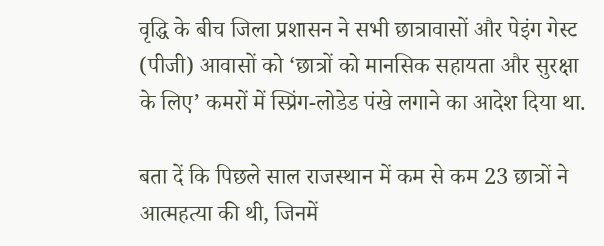वृद्धि के बीच जिला प्रशासन ने सभी छात्रावासों और पेइंग गेस्ट (पीजी) आवासों को ‘छात्रों को मानसिक सहायता और सुरक्षा के लिए’ कमरों में स्प्रिंग-लोडेड पंखे लगाने का आदेश दिया था.

बता दें कि पिछले साल राजस्थान में कम से कम 23 छात्रों ने आत्महत्या की थी, जिनमें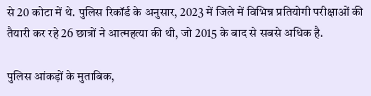से 20 कोटा में थे. पुलिस रिकॉर्ड के अनुसार, 2023 में जिले में विभिन्न प्रतियोगी परीक्षाओं की तैयारी कर रहे 26 छात्रों ने आत्महत्या की थी, जो 2015 के बाद से सबसे अधिक है.

पुलिस आंकड़ों के मुताबिक,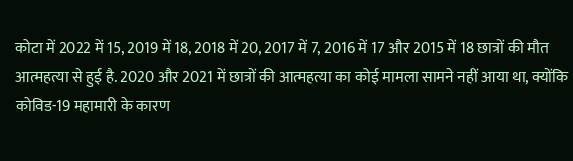कोटा में 2022 में 15, 2019 में 18, 2018 में 20, 2017 में 7, 2016 में 17 और 2015 में 18 छात्रों की मौत आत्महत्या से हुई है. 2020 और 2021 में छात्रों की आत्महत्या का कोई मामला सामने नहीं आया था, क्योंकि कोविड-19 महामारी के कारण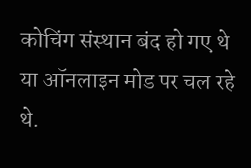कोचिंग संस्थान बंद हो गए थे या ऑनलाइन मोड पर चल रहे थे.